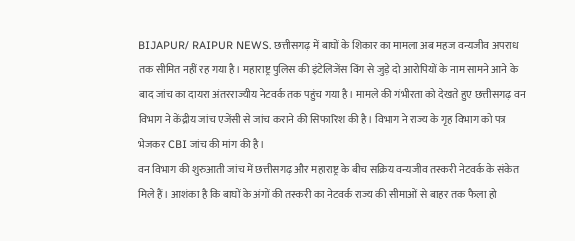BIJAPUR/ RAIPUR NEWS. छत्तीसगढ़ में बाघों के शिकार का मामला अब महज वन्यजीव अपराध तक सीमित नहीं रह गया है। महाराष्ट्र पुलिस की इंटेलिजेंस विंग से जुड़े दो आरोपियों के नाम सामने आने के बाद जांच का दायरा अंतरराज्यीय नेटवर्क तक पहुंच गया है। मामले की गंभीरता को देखते हुए छत्तीसगढ़ वन विभाग ने केंद्रीय जांच एजेंसी से जांच कराने की सिफारिश की है। विभाग ने राज्य के गृह विभाग को पत्र भेजकर CBI जांच की मांग की है।
वन विभाग की शुरुआती जांच में छत्तीसगढ़ और महाराष्ट्र के बीच सक्रिय वन्यजीव तस्करी नेटवर्क के संकेत मिले हैं। आशंका है कि बाघों के अंगों की तस्करी का नेटवर्क राज्य की सीमाओं से बाहर तक फैला हो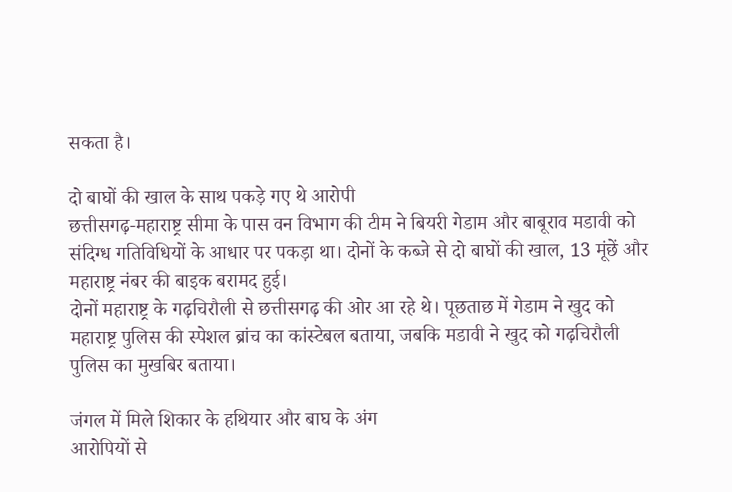सकता है।

दो बाघों की खाल के साथ पकड़े गए थे आरोपी
छत्तीसगढ़-महाराष्ट्र सीमा के पास वन विभाग की टीम ने बियरी गेडाम और बाबूराव मडावी को संदिग्ध गतिविधियों के आधार पर पकड़ा था। दोनों के कब्जे से दो बाघों की खाल, 13 मूंछें और महाराष्ट्र नंबर की बाइक बरामद हुई।
दोनों महाराष्ट्र के गढ़चिरौली से छत्तीसगढ़ की ओर आ रहे थे। पूछताछ में गेडाम ने खुद को महाराष्ट्र पुलिस की स्पेशल ब्रांच का कांस्टेबल बताया, जबकि मडावी ने खुद को गढ़चिरौली पुलिस का मुखबिर बताया।

जंगल में मिले शिकार के हथियार और बाघ के अंग
आरोपियों से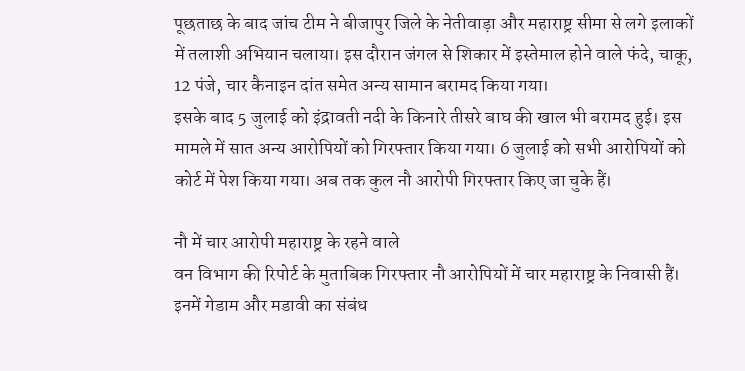पूछताछ के बाद जांच टीम ने बीजापुर जिले के नेतीवाड़ा और महाराष्ट्र सीमा से लगे इलाकों में तलाशी अभियान चलाया। इस दौरान जंगल से शिकार में इस्तेमाल होने वाले फंदे, चाकू, 12 पंजे, चार कैनाइन दांत समेत अन्य सामान बरामद किया गया।
इसके बाद 5 जुलाई को इंद्रावती नदी के किनारे तीसरे बाघ की खाल भी बरामद हुई। इस मामले में सात अन्य आरोपियों को गिरफ्तार किया गया। 6 जुलाई को सभी आरोपियों को कोर्ट में पेश किया गया। अब तक कुल नौ आरोपी गिरफ्तार किए जा चुके हैं।

नौ में चार आरोपी महाराष्ट्र के रहने वाले
वन विभाग की रिपोर्ट के मुताबिक गिरफ्तार नौ आरोपियों में चार महाराष्ट्र के निवासी हैं। इनमें गेडाम और मडावी का संबंध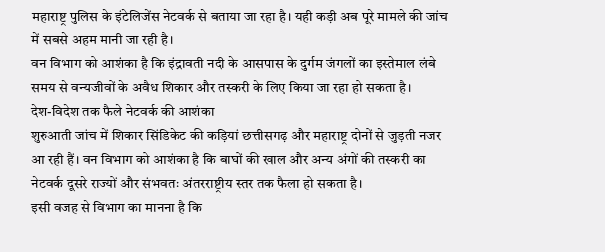महाराष्ट्र पुलिस के इंटेलिजेंस नेटवर्क से बताया जा रहा है। यही कड़ी अब पूरे मामले की जांच में सबसे अहम मानी जा रही है।
वन विभाग को आशंका है कि इंद्रावती नदी के आसपास के दुर्गम जंगलों का इस्तेमाल लंबे समय से वन्यजीवों के अवैध शिकार और तस्करी के लिए किया जा रहा हो सकता है।
देश-विदेश तक फैले नेटवर्क की आशंका
शुरुआती जांच में शिकार सिंडिकेट की कड़ियां छत्तीसगढ़ और महाराष्ट्र दोनों से जुड़ती नजर आ रही हैं। वन विभाग को आशंका है कि बाघों की खाल और अन्य अंगों की तस्करी का नेटवर्क दूसरे राज्यों और संभवतः अंतरराष्ट्रीय स्तर तक फैला हो सकता है।
इसी वजह से विभाग का मानना है कि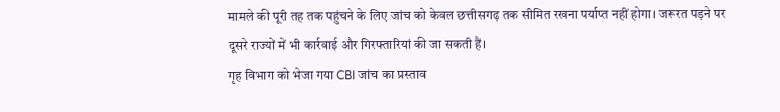मामले की पूरी तह तक पहुंचने के लिए जांच को केवल छत्तीसगढ़ तक सीमित रखना पर्याप्त नहीं होगा। जरूरत पड़ने पर दूसरे राज्यों में भी कार्रवाई और गिरफ्तारियां की जा सकती हैं।
गृह विभाग को भेजा गया CBI जांच का प्रस्ताव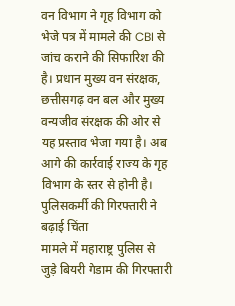वन विभाग ने गृह विभाग को भेजे पत्र में मामले की CBI से जांच कराने की सिफारिश की है। प्रधान मुख्य वन संरक्षक, छत्तीसगढ़ वन बल और मुख्य वन्यजीव संरक्षक की ओर से यह प्रस्ताव भेजा गया है। अब आगे की कार्रवाई राज्य के गृह विभाग के स्तर से होनी है।
पुलिसकर्मी की गिरफ्तारी ने बढ़ाई चिंता
मामले में महाराष्ट्र पुलिस से जुड़े बियरी गेडाम की गिरफ्तारी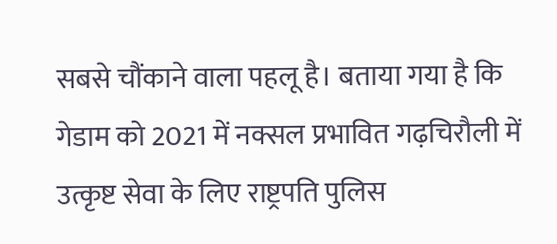सबसे चौंकाने वाला पहलू है। बताया गया है कि गेडाम को 2021 में नक्सल प्रभावित गढ़चिरौली में उत्कृष्ट सेवा के लिए राष्ट्रपति पुलिस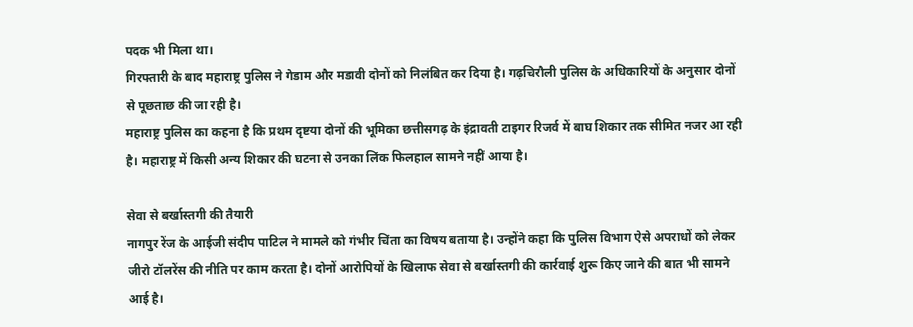पदक भी मिला था।
गिरफ्तारी के बाद महाराष्ट्र पुलिस ने गेडाम और मडावी दोनों को निलंबित कर दिया है। गढ़चिरौली पुलिस के अधिकारियों के अनुसार दोनों से पूछताछ की जा रही है।
महाराष्ट्र पुलिस का कहना है कि प्रथम दृष्टया दोनों की भूमिका छत्तीसगढ़ के इंद्रावती टाइगर रिजर्व में बाघ शिकार तक सीमित नजर आ रही है। महाराष्ट्र में किसी अन्य शिकार की घटना से उनका लिंक फिलहाल सामने नहीं आया है।

सेवा से बर्खास्तगी की तैयारी
नागपुर रेंज के आईजी संदीप पाटिल ने मामले को गंभीर चिंता का विषय बताया है। उन्होंने कहा कि पुलिस विभाग ऐसे अपराधों को लेकर जीरो टॉलरेंस की नीति पर काम करता है। दोनों आरोपियों के खिलाफ सेवा से बर्खास्तगी की कार्रवाई शुरू किए जाने की बात भी सामने आई है।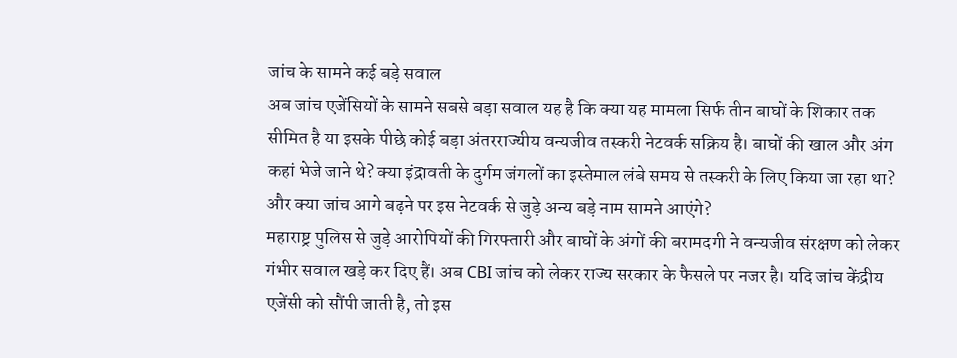जांच के सामने कई बड़े सवाल
अब जांच एजेंसियों के सामने सबसे बड़ा सवाल यह है कि क्या यह मामला सिर्फ तीन बाघों के शिकार तक सीमित है या इसके पीछे कोई बड़ा अंतरराज्यीय वन्यजीव तस्करी नेटवर्क सक्रिय है। बाघों की खाल और अंग कहां भेजे जाने थे? क्या इंद्रावती के दुर्गम जंगलों का इस्तेमाल लंबे समय से तस्करी के लिए किया जा रहा था? और क्या जांच आगे बढ़ने पर इस नेटवर्क से जुड़े अन्य बड़े नाम सामने आएंगे?
महाराष्ट्र पुलिस से जुड़े आरोपियों की गिरफ्तारी और बाघों के अंगों की बरामदगी ने वन्यजीव संरक्षण को लेकर गंभीर सवाल खड़े कर दिए हैं। अब CBI जांच को लेकर राज्य सरकार के फैसले पर नजर है। यदि जांच केंद्रीय एजेंसी को सौंपी जाती है, तो इस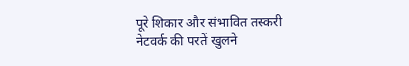पूरे शिकार और संभावित तस्करी नेटवर्क की परतें खुलने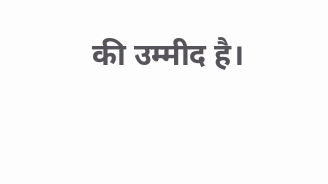की उम्मीद है।